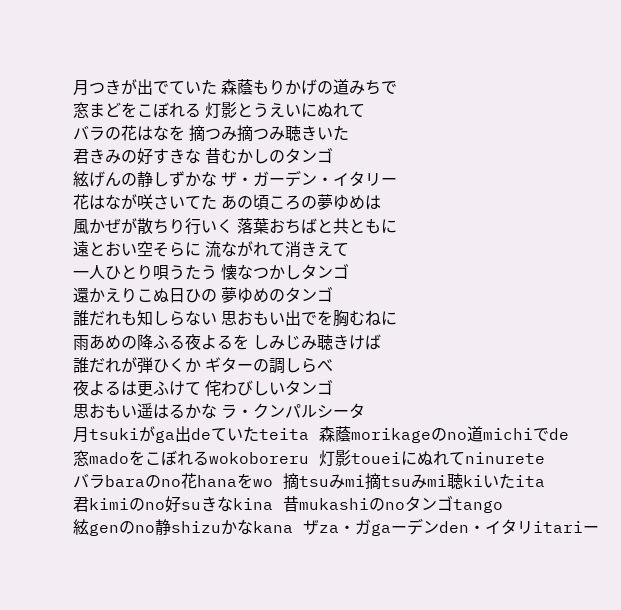月つきが出でていた 森蔭もりかげの道みちで
窓まどをこぼれる 灯影とうえいにぬれて
バラの花はなを 摘つみ摘つみ聴きいた
君きみの好すきな 昔むかしのタンゴ
絃げんの静しずかな ザ・ガーデン・イタリー
花はなが咲さいてた あの頃ころの夢ゆめは
風かぜが散ちり行いく 落葉おちばと共ともに
遠とおい空そらに 流ながれて消きえて
一人ひとり唄うたう 懐なつかしタンゴ
還かえりこぬ日ひの 夢ゆめのタンゴ
誰だれも知しらない 思おもい出でを胸むねに
雨あめの降ふる夜よるを しみじみ聴きけば
誰だれが弾ひくか ギターの調しらべ
夜よるは更ふけて 侘わびしいタンゴ
思おもい遥はるかな ラ・クンパルシータ
月tsukiがga出deていたteita 森蔭morikageのno道michiでde
窓madoをこぼれるwokoboreru 灯影toueiにぬれてninurete
バラbaraのno花hanaをwo 摘tsuみmi摘tsuみmi聴kiいたita
君kimiのno好suきなkina 昔mukashiのnoタンゴtango
絃genのno静shizuかなkana ザza・ガgaーデンden・イタリitariー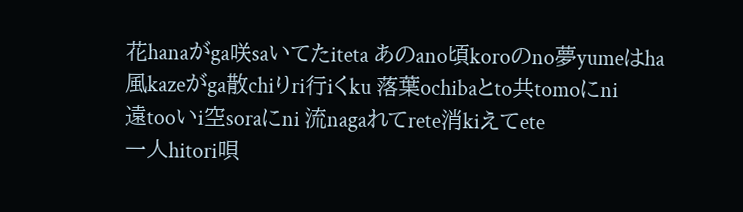花hanaがga咲saいてたiteta あのano頃koroのno夢yumeはha
風kazeがga散chiりri行iくku 落葉ochibaとto共tomoにni
遠tooいi空soraにni 流nagaれてrete消kiえてete
一人hitori唄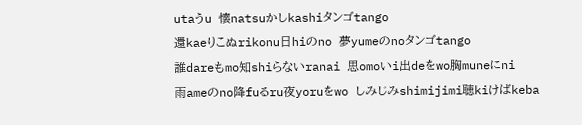utaうu 懐natsuかしkashiタンゴtango
還kaeりこぬrikonu日hiのno 夢yumeのnoタンゴtango
誰dareもmo知shiらないranai 思omoいi出deをwo胸muneにni
雨ameのno降fuるru夜yoruをwo しみじみshimijimi聴kiけばkeba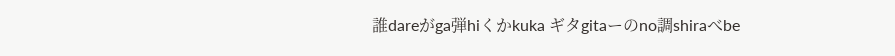誰dareがga弾hiくかkuka ギタgitaーのno調shiraべbe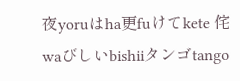夜yoruはha更fuけてkete 侘waびしいbishiiタンゴtango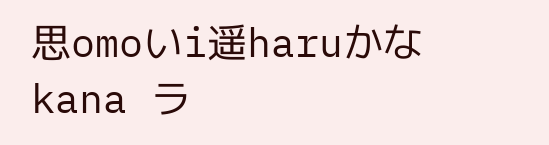思omoいi遥haruかなkana ラ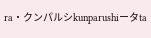ra・クンパルシkunparushiータta